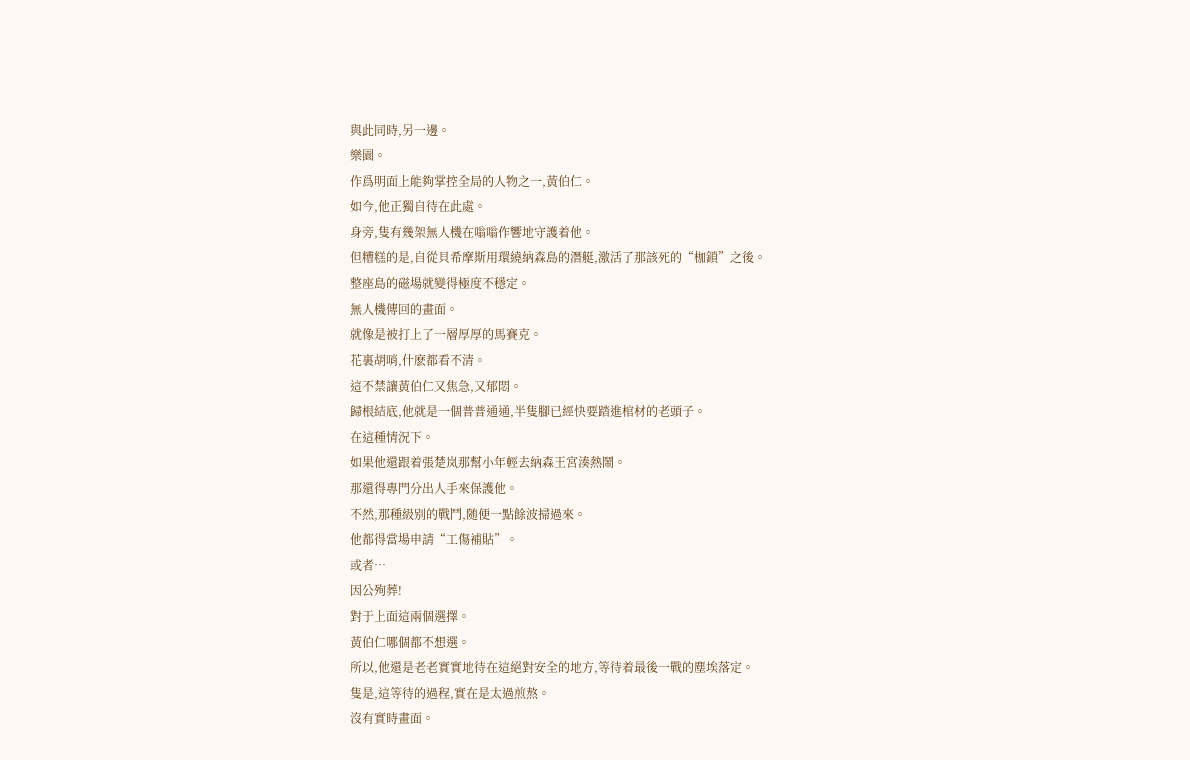與此同時,另一邊。
樂園。
作爲明面上能夠掌控全局的人物之一,黃伯仁。
如今,他正獨自待在此處。
身旁,隻有幾架無人機在嗡嗡作響地守護着他。
但糟糕的是,自從貝希摩斯用環繞納森島的潛艇,激活了那該死的“枷鎖”之後。
整座島的磁場就變得極度不穩定。
無人機傳回的畫面。
就像是被打上了一層厚厚的馬賽克。
花裏胡哨,什麽都看不清。
這不禁讓黃伯仁又焦急,又郁悶。
歸根結底,他就是一個普普通通,半隻腳已經快要踏進棺材的老頭子。
在這種情況下。
如果他還跟着張楚岚那幫小年輕去納森王宮湊熱鬧。
那還得專門分出人手來保護他。
不然,那種級别的戰鬥,随便一點餘波掃過來。
他都得當場申請“工傷補貼”。
或者…
因公殉葬!
對于上面這兩個選擇。
黃伯仁哪個都不想選。
所以,他還是老老實實地待在這絕對安全的地方,等待着最後一戰的塵埃落定。
隻是,這等待的過程,實在是太過煎熬。
沒有實時畫面。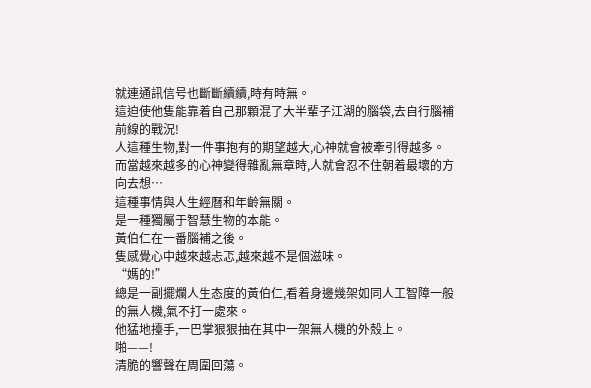就連通訊信号也斷斷續續,時有時無。
這迫使他隻能靠着自己那顆混了大半輩子江湖的腦袋,去自行腦補前線的戰況!
人這種生物,對一件事抱有的期望越大,心神就會被牽引得越多。
而當越來越多的心神變得雜亂無章時,人就會忍不住朝着最壞的方向去想…
這種事情與人生經曆和年齡無關。
是一種獨屬于智慧生物的本能。
黃伯仁在一番腦補之後。
隻感覺心中越來越忐忑,越來越不是個滋味。
“媽的!”
總是一副擺爛人生态度的黃伯仁,看着身邊幾架如同人工智障一般的無人機,氣不打一處來。
他猛地擡手,一巴掌狠狠抽在其中一架無人機的外殼上。
啪——!
清脆的響聲在周圍回蕩。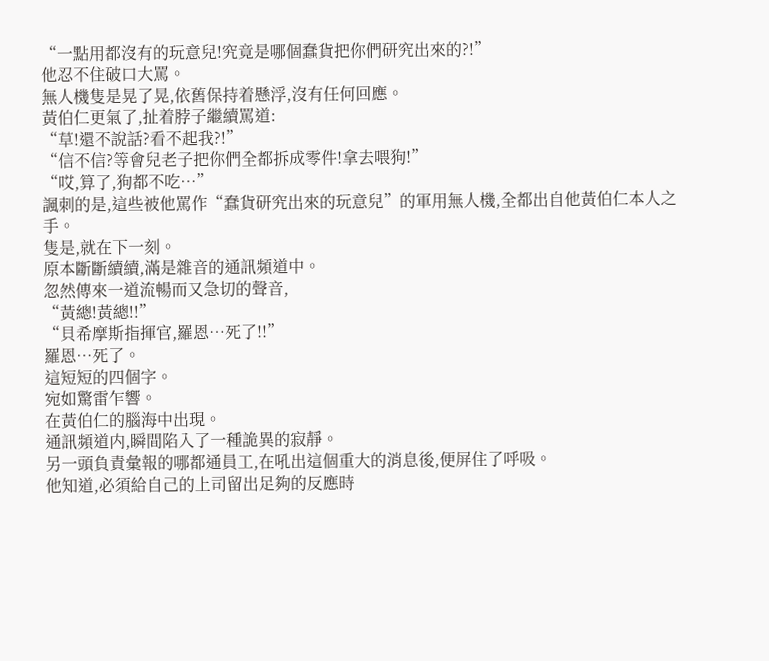“一點用都沒有的玩意兒!究竟是哪個蠢貨把你們研究出來的?!”
他忍不住破口大罵。
無人機隻是晃了晃,依舊保持着懸浮,沒有任何回應。
黃伯仁更氣了,扯着脖子繼續罵道:
“草!還不說話?看不起我?!”
“信不信?等會兒老子把你們全都拆成零件!拿去喂狗!”
“哎,算了,狗都不吃…”
諷刺的是,這些被他罵作“蠢貨研究出來的玩意兒”的軍用無人機,全都出自他黃伯仁本人之手。
隻是,就在下一刻。
原本斷斷續續,滿是雜音的通訊頻道中。
忽然傳來一道流暢而又急切的聲音,
“黃總!黃總!!”
“貝希摩斯指揮官,羅恩…死了!!”
羅恩…死了。
這短短的四個字。
宛如驚雷乍響。
在黃伯仁的腦海中出現。
通訊頻道内,瞬間陷入了一種詭異的寂靜。
另一頭負責彙報的哪都通員工,在吼出這個重大的消息後,便屏住了呼吸。
他知道,必須給自己的上司留出足夠的反應時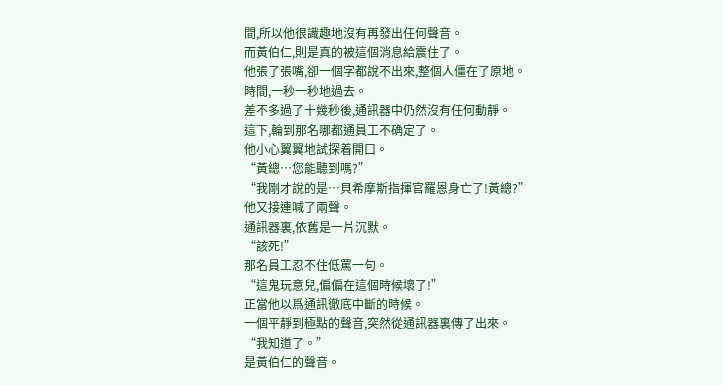間,所以他很識趣地沒有再發出任何聲音。
而黃伯仁,則是真的被這個消息給震住了。
他張了張嘴,卻一個字都說不出來,整個人僵在了原地。
時間,一秒一秒地過去。
差不多過了十幾秒後,通訊器中仍然沒有任何動靜。
這下,輪到那名哪都通員工不确定了。
他小心翼翼地試探着開口。
“黃總…您能聽到嗎?”
“我剛才說的是…貝希摩斯指揮官羅恩身亡了!黃總?”
他又接連喊了兩聲。
通訊器裏,依舊是一片沉默。
“該死!”
那名員工忍不住低罵一句。
“這鬼玩意兒,偏偏在這個時候壞了!”
正當他以爲通訊徹底中斷的時候。
一個平靜到極點的聲音,突然從通訊器裏傳了出來。
“我知道了。”
是黃伯仁的聲音。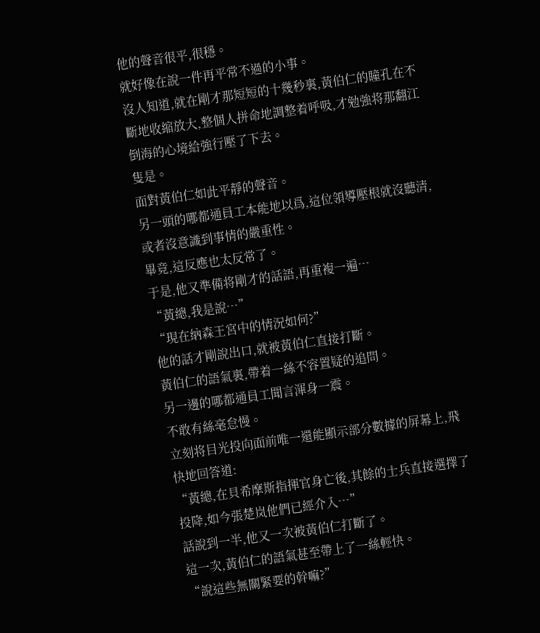他的聲音很平,很穩。
就好像在說一件再平常不過的小事。
沒人知道,就在剛才那短短的十幾秒裏,黃伯仁的瞳孔在不斷地收縮放大,整個人拼命地調整着呼吸,才勉強将那翻江倒海的心境給強行壓了下去。
隻是。
面對黃伯仁如此平靜的聲音。
另一頭的哪都通員工本能地以爲,這位領導壓根就沒聽清,或者沒意識到事情的嚴重性。
畢竟,這反應也太反常了。
于是,他又準備将剛才的話語,再重複一遍…
“黃總,我是說…”
“現在納森王宮中的情況如何?”
他的話才剛說出口,就被黃伯仁直接打斷。
黃伯仁的語氣裏,帶着一絲不容置疑的追問。
另一邊的哪都通員工聞言渾身一震。
不敢有絲毫怠慢。
立刻将目光投向面前唯一還能顯示部分數據的屏幕上,飛快地回答道:
“黃總,在貝希摩斯指揮官身亡後,其餘的士兵直接選擇了投降,如今張楚岚他們已經介入…”
話說到一半,他又一次被黃伯仁打斷了。
這一次,黃伯仁的語氣甚至帶上了一絲輕快。
“說這些無關緊要的幹嘛?”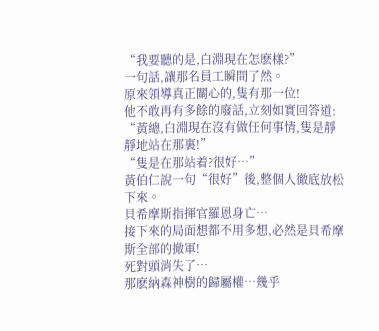“我要聽的是,白淵現在怎麽樣?”
一句話,讓那名員工瞬間了然。
原來領導真正關心的,隻有那一位!
他不敢再有多餘的廢話,立刻如實回答道:
“黃總,白淵現在沒有做任何事情,隻是靜靜地站在那裏!”
“隻是在那站着?很好…”
黃伯仁說一句“很好”後,整個人徹底放松下來。
貝希摩斯指揮官羅恩身亡…
接下來的局面想都不用多想,必然是貝希摩斯全部的撤軍!
死對頭消失了…
那麽納森神樹的歸屬權…幾乎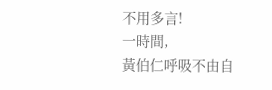不用多言!
一時間,
黃伯仁呼吸不由自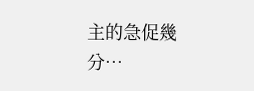主的急促幾分…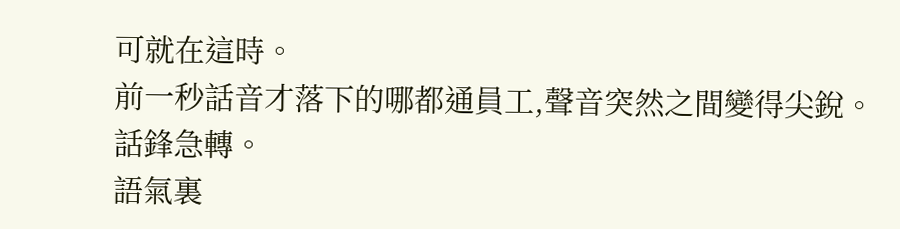可就在這時。
前一秒話音才落下的哪都通員工,聲音突然之間變得尖銳。
話鋒急轉。
語氣裏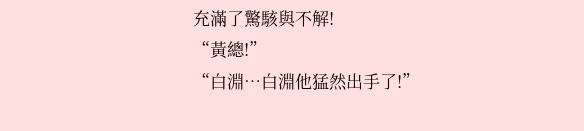充滿了驚駭與不解!
“黃總!”
“白淵…白淵他猛然出手了!”